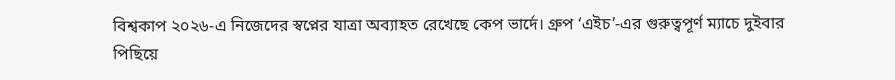বিশ্বকাপ ২০২৬-এ নিজেদের স্বপ্নের যাত্রা অব্যাহত রেখেছে কেপ ভার্দে। গ্রুপ ‘এইচ’-এর গুরুত্বপূর্ণ ম্যাচে দুইবার পিছিয়ে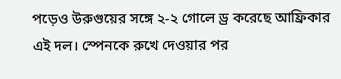পড়েও উরুগুয়ের সঙ্গে ২-২ গোলে ড্র করেছে আফ্রিকার এই দল। স্পেনকে রুখে দেওয়ার পর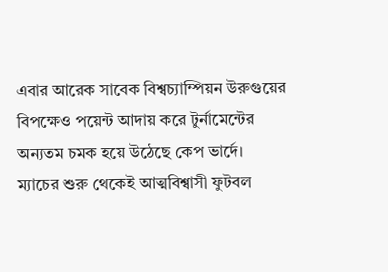এবার আরেক সাবেক বিশ্বচ্যাম্পিয়ন উরুগুয়ের বিপক্ষেও পয়েন্ট আদায় করে টুর্নামেন্টের অন্যতম চমক হয়ে উঠেছে কেপ ভার্দে।
ম্যাচের শুরু থেকেই আত্মবিশ্বাসী ফুটবল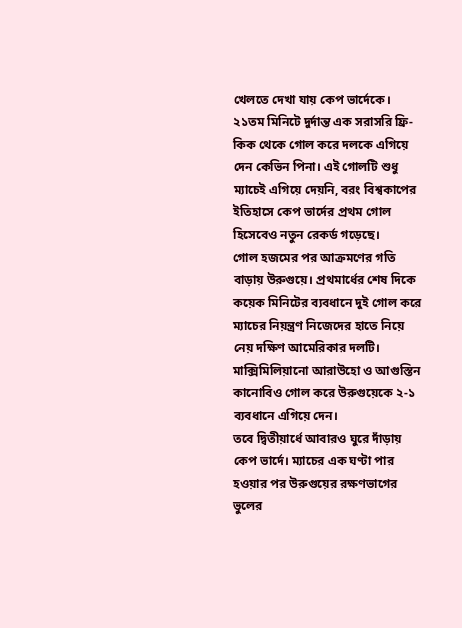খেলতে দেখা যায় কেপ ভার্দেকে। ২১তম মিনিটে দুর্দান্ত এক সরাসরি ফ্রি-কিক থেকে গোল করে দলকে এগিয়ে দেন কেভিন পিনা। এই গোলটি শুধু ম্যাচেই এগিয়ে দেয়নি, বরং বিশ্বকাপের ইতিহাসে কেপ ভার্দের প্রথম গোল হিসেবেও নতুন রেকর্ড গড়েছে।
গোল হজমের পর আক্রমণের গতি বাড়ায় উরুগুয়ে। প্রথমার্ধের শেষ দিকে কয়েক মিনিটের ব্যবধানে দুই গোল করে ম্যাচের নিয়ন্ত্রণ নিজেদের হাতে নিয়ে নেয় দক্ষিণ আমেরিকার দলটি। মাক্সিমিলিয়ানো আরাউহো ও আগুস্তিন কানোবিও গোল করে উরুগুয়েকে ২-১ ব্যবধানে এগিয়ে দেন।
তবে দ্বিতীয়ার্ধে আবারও ঘুরে দাঁড়ায় কেপ ভার্দে। ম্যাচের এক ঘণ্টা পার হওয়ার পর উরুগুয়ের রক্ষণভাগের ভুলের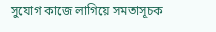সুযোগ কাজে লাগিয়ে সমতাসূচক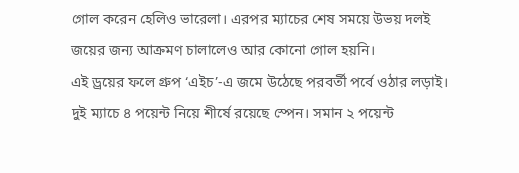গোল করেন হেলিও ভারেলা। এরপর ম্যাচের শেষ সময়ে উভয় দলই জয়ের জন্য আক্রমণ চালালেও আর কোনো গোল হয়নি।
এই ড্রয়ের ফলে গ্রুপ ‘এইচ’-এ জমে উঠেছে পরবর্তী পর্বে ওঠার লড়াই। দুই ম্যাচে ৪ পয়েন্ট নিয়ে শীর্ষে রয়েছে স্পেন। সমান ২ পয়েন্ট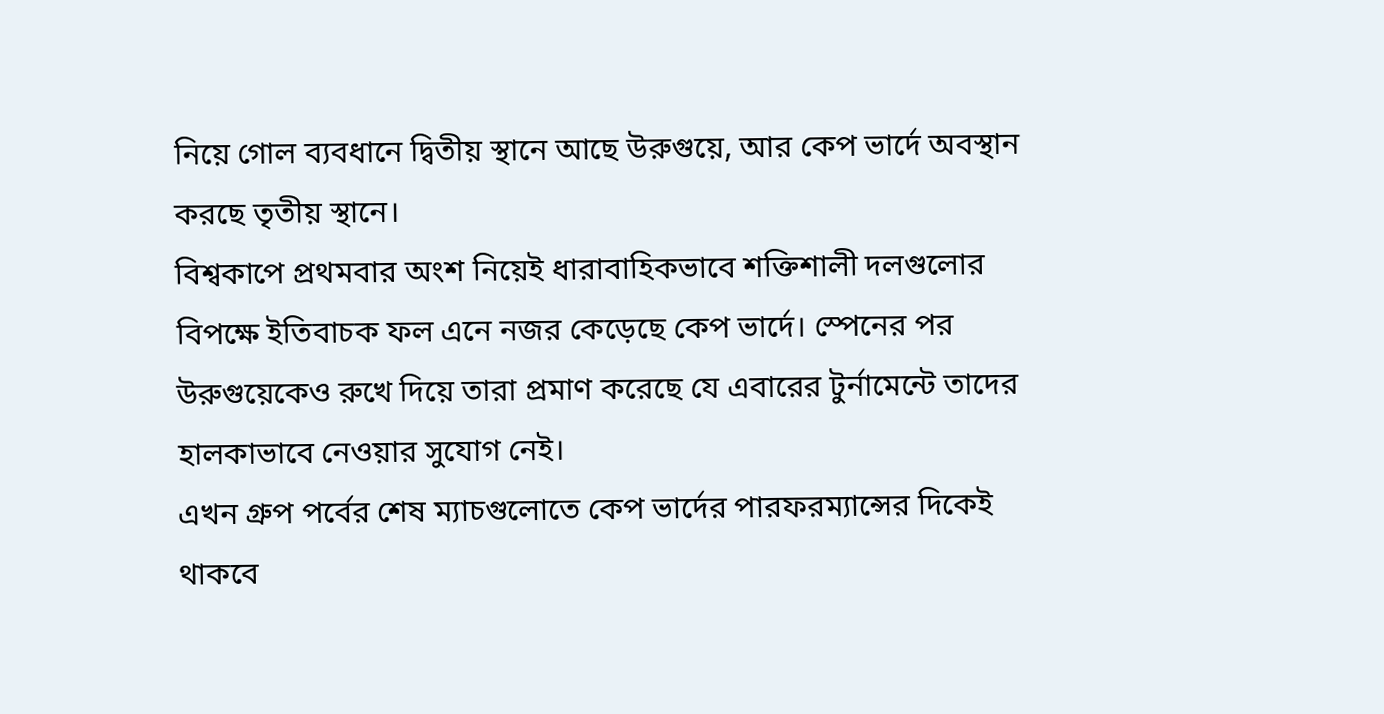নিয়ে গোল ব্যবধানে দ্বিতীয় স্থানে আছে উরুগুয়ে, আর কেপ ভার্দে অবস্থান করছে তৃতীয় স্থানে।
বিশ্বকাপে প্রথমবার অংশ নিয়েই ধারাবাহিকভাবে শক্তিশালী দলগুলোর বিপক্ষে ইতিবাচক ফল এনে নজর কেড়েছে কেপ ভার্দে। স্পেনের পর উরুগুয়েকেও রুখে দিয়ে তারা প্রমাণ করেছে যে এবারের টুর্নামেন্টে তাদের হালকাভাবে নেওয়ার সুযোগ নেই।
এখন গ্রুপ পর্বের শেষ ম্যাচগুলোতে কেপ ভার্দের পারফরম্যান্সের দিকেই থাকবে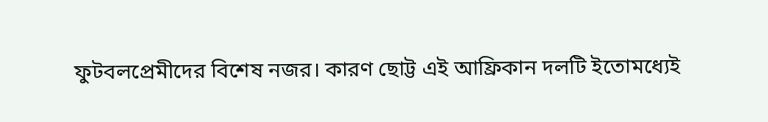ফুটবলপ্রেমীদের বিশেষ নজর। কারণ ছোট্ট এই আফ্রিকান দলটি ইতোমধ্যেই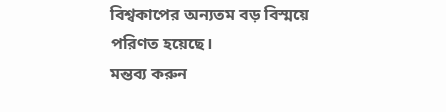বিশ্বকাপের অন্যতম বড় বিস্ময়ে পরিণত হয়েছে।
মন্তব্য করুন